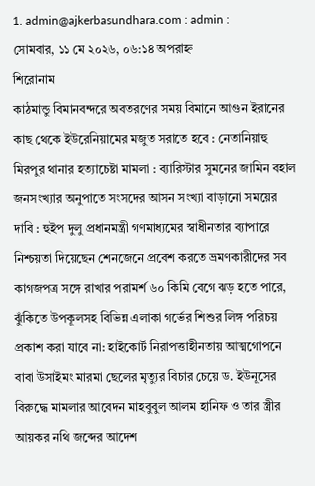1. admin@ajkerbasundhara.com : admin :
সোমবার, ১১ মে ২০২৬, ০৬:১৪ অপরাহ্ন
শিরোনাম
কাঠমান্ডু বিমানবন্দরে অবতরণের সময় বিমানে আগুন ইরানের কাছ থেকে ইউরেনিয়ামের মজুত সরাতে হবে : নেতানিয়াহু মিরপুর থানার হত্যাচেষ্টা মামলা : ব্যারিস্টার সুমনের জামিন বহাল জনসংখ্যার অনুপাতে সংসদের আসন সংখ্যা বাড়ানো সময়ের দাবি : হুইপ দুলু প্রধানমন্ত্রী গণমাধ্যমের স্বাধীনতার ব্যাপারে নিশ্চয়তা দিয়েছেন শেনজেনে প্রবেশ করতে ভ্রমণকারীদের সব কাগজপত্র সঙ্গে রাখার পরামর্শ ৬০ কিমি বেগে ঝড় হতে পারে, ঝুঁকিতে উপকূলসহ বিভিন্ন এলাকা গর্ভের শিশুর লিঙ্গ পরিচয় প্রকাশ করা যাবে না: হাইকোর্ট নিরাপত্তাহীনতায় আত্মগোপনে বাবা উসাইমং মারমা ছেলের মৃত্যুর বিচার চেয়ে ড. ইউনূসের বিরুদ্ধে মামলার আবেদন মাহবুবুল আলম হানিফ ও তার স্ত্রীর আয়কর নথি জব্দের আদেশ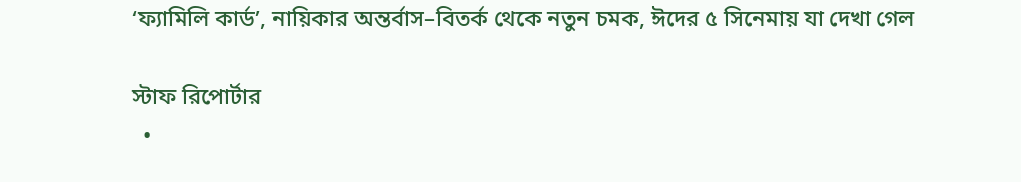‘ফ্যামিলি কার্ড’, নায়িকার অন্তর্বাস–বিতর্ক থেকে নতুন চমক, ঈদের ৫ সিনেমায় যা দেখা গেল

স্টাফ রিপোর্টার
  •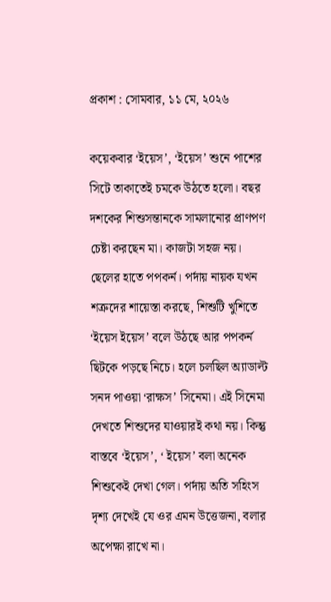প্রকাশ : সোমবার, ১১ মে, ২০২৬

কয়েকবার ‘ইয়েস’, ‘ইয়েস’ শুনে পাশের সিটে তাকাতেই চমকে উঠতে হলো। বছর দশকের শিশুসন্তানকে সামলানোর প্রাণপণ চেষ্টা করছেন মা। কাজটা সহজ নয়। ছেলের হাতে পপকর্ন। পর্দায় নায়ক যখন শত্রুদের শায়েস্তা করছে, শিশুটি খুশিতে ‘ইয়েস ইয়েস’ বলে উঠছে আর পপকর্ন ছিটকে পড়ছে নিচে। হলে চলছিল অ্যাডাল্ট সনদ পাওয়া ‘রাক্ষস’ সিনেমা। এই সিনেমা দেখতে শিশুদের যাওয়ারই কথা নয়। কিন্তু বাস্তবে ‘ইয়েস’, ‘ ইয়েস’ বলা অনেক শিশুকেই দেখা গেল। পর্দায় অতি সহিংস দৃশ্য দেখেই যে ওর এমন উত্তেজনা, বলার অপেক্ষা রাখে না।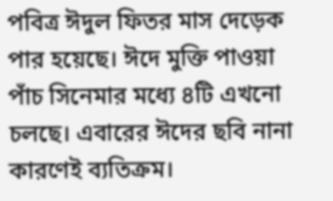পবিত্র ঈদুল ফিতর মাস দেড়েক পার হয়েছে। ঈদে মুক্তি পাওয়া পাঁচ সিনেমার মধ্যে ৪টি এখনো চলছে। এবারের ঈদের ছবি নানা কারণেই ব্যতিক্রম।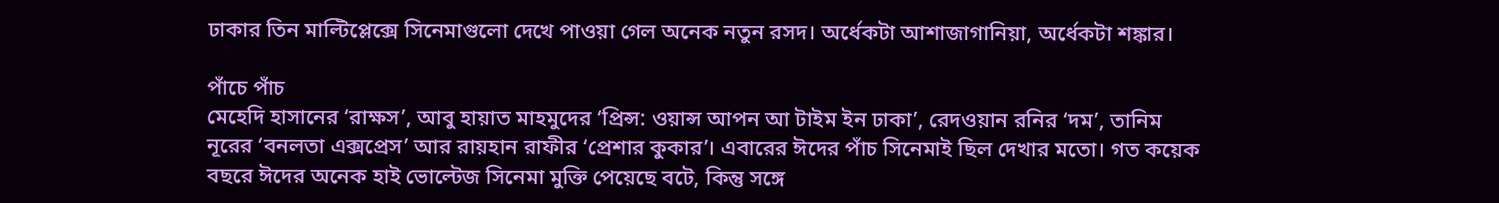ঢাকার তিন মাল্টিপ্লেক্সে সিনেমাগুলো দেখে পাওয়া গেল অনেক নতুন রসদ। অর্ধেকটা আশাজাগানিয়া, অর্ধেকটা শঙ্কার।

পাঁচে পাঁচ
মেহেদি হাসানের ‘রাক্ষস’, আবু হায়াত মাহমুদের ‘প্রিন্স: ওয়ান্স আপন আ টাইম ইন ঢাকা’, রেদওয়ান রনির ‘দম’, তানিম নূরের ‘বনলতা এক্সপ্রেস’ আর রায়হান রাফীর ‘প্রেশার কুকার’। এবারের ঈদের পাঁচ সিনেমাই ছিল দেখার মতো। গত কয়েক বছরে ঈদের অনেক হাই ভোল্টেজ সিনেমা মুক্তি পেয়েছে বটে, কিন্তু সঙ্গে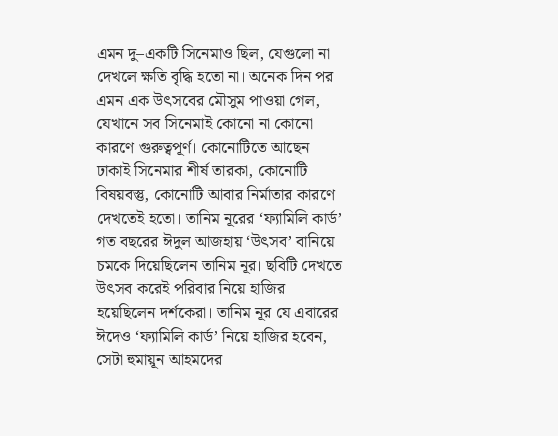এমন দু–একটি সিনেমাও ছিল, যেগুলো না দেখলে ক্ষতি বৃদ্ধি হতো না। অনেক দিন পর এমন এক উৎসবের মৌসুম পাওয়া গেল, যেখানে সব সিনেমাই কোনো না কোনো কারণে গুরুত্বপূর্ণ। কোনোটিতে আছেন ঢাকাই সিনেমার শীর্ষ তারকা, কোনোটি বিষয়বস্তু, কোনোটি আবার নির্মাতার কারণে দেখতেই হতো। তানিম নূরের ‘ফ্যামিলি কার্ড’
গত বছরের ঈদুল আজহায় ‘উৎসব’ বানিয়ে চমকে দিয়েছিলেন তানিম নূর। ছবিটি দেখতে উৎসব করেই পরিবার নিয়ে হাজির হয়েছিলেন দর্শকেরা। তানিম নূর যে এবারের ঈদেও ‘ফ্যামিলি কার্ড’ নিয়ে হাজির হবেন, সেটা হুমায়ূন আহমদের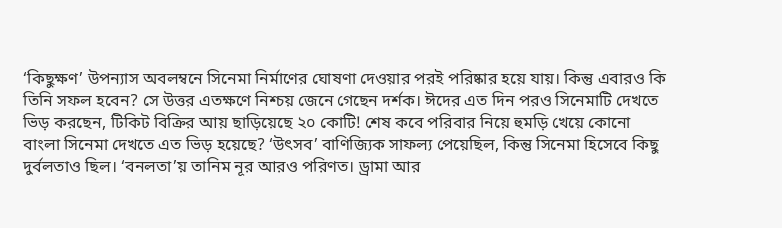‘কিছুক্ষণ’ উপন্যাস অবলম্বনে সিনেমা নির্মাণের ঘোষণা দেওয়ার পরই পরিষ্কার হয়ে যায়। কিন্তু এবারও কি তিনি সফল হবেন? সে উত্তর এতক্ষণে নিশ্চয় জেনে গেছেন দর্শক। ঈদের এত দিন পরও সিনেমাটি দেখতে ভিড় করছেন, টিকিট বিক্রির আয় ছাড়িয়েছে ২০ কোটি! শেষ কবে পরিবার নিয়ে হুমড়ি খেয়ে কোনো বাংলা সিনেমা দেখতে এত ভিড় হয়েছে? ‘উৎসব’ বাণিজ্যিক সাফল্য পেয়েছিল, কিন্তু সিনেমা হিসেবে কিছু দুর্বলতাও ছিল। ‘বনলতা’য় তানিম নূর আরও পরিণত। ড্রামা আর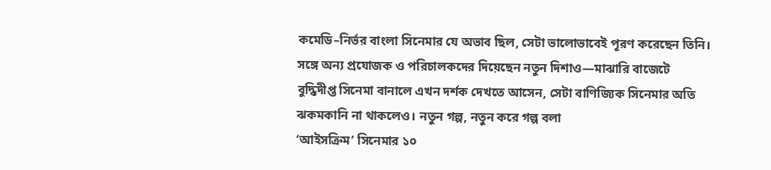কমেডি–নির্ভর বাংলা সিনেমার যে অভাব ছিল, সেটা ভালোভাবেই পূরণ করেছেন তিনি। সঙ্গে অন্য প্রযোজক ও পরিচালকদের দিয়েছেন নতুন দিশাও—মাঝারি বাজেটে বুদ্ধিদীপ্ত সিনেমা বানালে এখন দর্শক দেখতে আসেন, সেটা বাণিজ্যিক সিনেমার অতি ঝকমকানি না থাকলেও। নতুন গল্প, নতুন করে গল্প বলা
‘আইসক্রিম’ সিনেমার ১০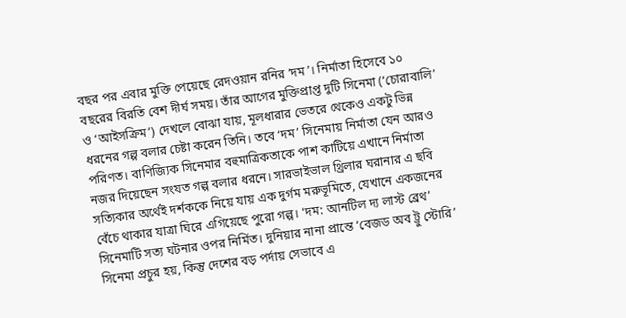বছর পর এবার মুক্তি পেয়েছে রেদওয়ান রনির ‘দম’। নির্মাতা হিসেবে ১০ বছরের বিরতি বেশ দীর্ঘ সময়। তাঁর আগের মুক্তিপ্রাপ্ত দুটি সিনেমা (‘চোরাবালি’ ও ‘আইসক্রিম’) দেখলে বোঝা যায়, মূলধারার ভেতরে থেকেও একটু ভিন্ন ধরনের গল্প বলার চেষ্টা করেন তিনি। তবে ‘দম’ সিনেমায় নির্মাতা যেন আরও পরিণত। বাণিজ্যিক সিনেমার বহুমাত্রিকতাকে পাশ কাটিয়ে এখানে নির্মাতা নজর দিয়েছেন সংযত গল্প বলার ধরনে। সারভাইভাল থ্রিলার ঘরানার এ ছবি সত্যিকার অর্থেই দর্শককে নিয়ে যায় এক দুর্গম মরুভূমিতে, যেখানে একজনের বেঁচে থাকার যাত্রা ঘিরে এগিয়েছে পুরো গল্প। ‘দম: আনটিল দ্য লাস্ট ব্রেথ’ সিনেমাটি সত্য ঘটনার ওপর নির্মিত। দুনিয়ার নানা প্রান্তে ‘বেজড অব ট্রু স্টোরি’ সিনেমা প্রচুর হয়, কিন্তু দেশের বড় পর্দায় সেভাবে এ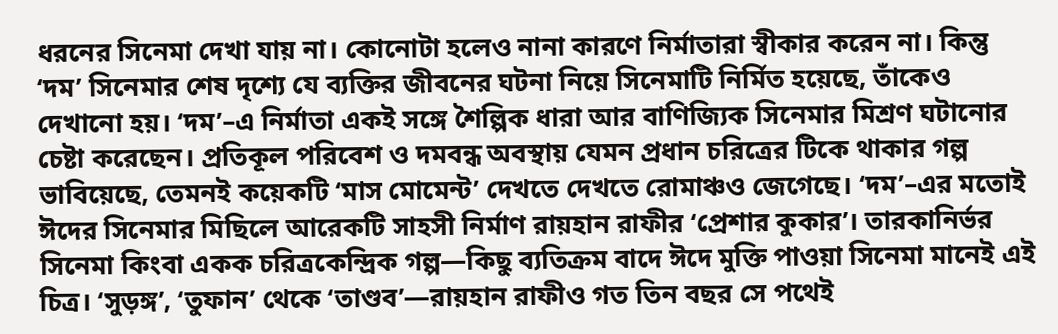ধরনের সিনেমা দেখা যায় না। কোনোটা হলেও নানা কারণে নির্মাতারা স্বীকার করেন না। কিন্তু ‘দম’ সিনেমার শেষ দৃশ্যে যে ব্যক্তির জীবনের ঘটনা নিয়ে সিনেমাটি নির্মিত হয়েছে, তাঁকেও দেখানো হয়। ‘দম’–এ নির্মাতা একই সঙ্গে শৈল্পিক ধারা আর বাণিজ্যিক সিনেমার মিশ্রণ ঘটানোর চেষ্টা করেছেন। প্রতিকূল পরিবেশ ও দমবন্ধ অবস্থায় যেমন প্রধান চরিত্রের টিকে থাকার গল্প ভাবিয়েছে, তেমনই কয়েকটি ‘মাস মোমেন্ট’ দেখতে দেখতে রোমাঞ্চও জেগেছে। ‘দম’–এর মতোই ঈদের সিনেমার মিছিলে আরেকটি সাহসী নির্মাণ রায়হান রাফীর ‘প্রেশার কুকার’। তারকানির্ভর সিনেমা কিংবা একক চরিত্রকেন্দ্রিক গল্প—কিছু ব্যতিক্রম বাদে ঈদে মুক্তি পাওয়া সিনেমা মানেই এই চিত্র। ‘সুড়ঙ্গ’, ‘তুফান’ থেকে ‘তাণ্ডব’—রায়হান রাফীও গত তিন বছর সে পথেই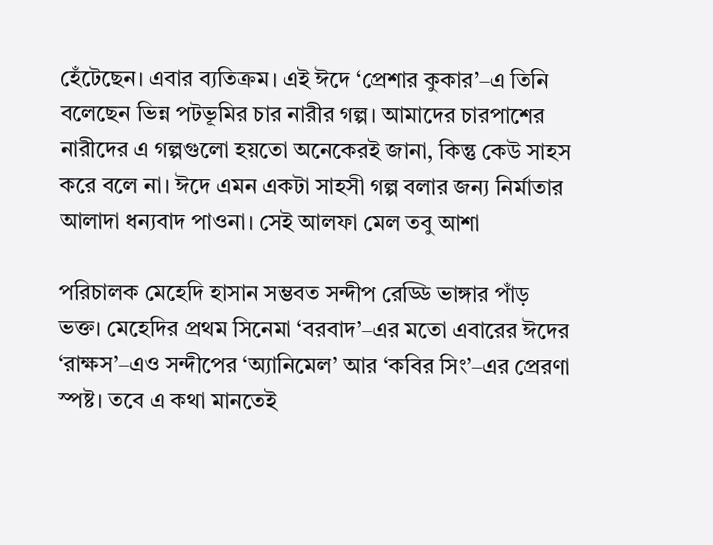হেঁটেছেন। এবার ব্যতিক্রম। এই ঈদে ‘প্রেশার কুকার’–এ তিনি বলেছেন ভিন্ন পটভূমির চার নারীর গল্প। আমাদের চারপাশের নারীদের এ গল্পগুলো হয়তো অনেকেরই জানা, কিন্তু কেউ সাহস করে বলে না। ঈদে এমন একটা সাহসী গল্প বলার জন্য নির্মাতার আলাদা ধন্যবাদ পাওনা। সেই আলফা মেল তবু আশা

পরিচালক মেহেদি হাসান সম্ভবত সন্দীপ রেড্ডি ভাঙ্গার পাঁড় ভক্ত। মেহেদির প্রথম সিনেমা ‘বরবাদ’–এর মতো এবারের ঈদের ‘রাক্ষস’–এও সন্দীপের ‘অ্যানিমেল’ আর ‘কবির সিং’–এর প্রেরণা স্পষ্ট। তবে এ কথা মানতেই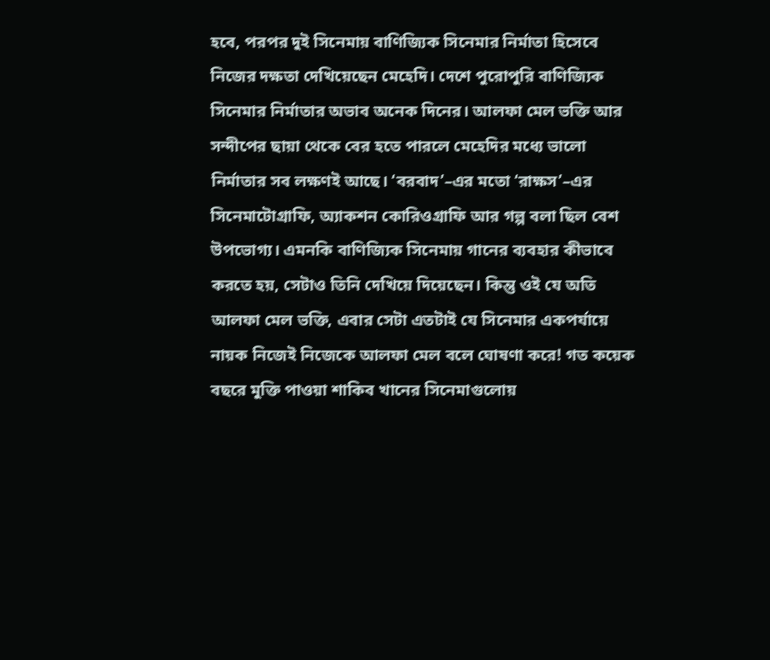হবে, পরপর দুই সিনেমায় বাণিজ্যিক সিনেমার নির্মাতা হিসেবে নিজের দক্ষতা দেখিয়েছেন মেহেদি। দেশে পুরোপুরি বাণিজ্যিক সিনেমার নির্মাতার অভাব অনেক দিনের। আলফা মেল ভক্তি আর সন্দীপের ছায়া থেকে বের হতে পারলে মেহেদির মধ্যে ভালো নির্মাতার সব লক্ষণই আছে। ‘বরবাদ’–এর মতো ‘রাক্ষস’–এর সিনেমাটোগ্রাফি, অ্যাকশন কোরিওগ্রাফি আর গল্প বলা ছিল বেশ উপভোগ্য। এমনকি বাণিজ্যিক সিনেমায় গানের ব্যবহার কীভাবে করতে হয়, সেটাও তিনি দেখিয়ে দিয়েছেন। কিন্তু ওই যে অতি আলফা মেল ভক্তি, এবার সেটা এতটাই যে সিনেমার একপর্যায়ে নায়ক নিজেই নিজেকে আলফা মেল বলে ঘোষণা করে! গত কয়েক বছরে মুক্তি পাওয়া শাকিব খানের সিনেমাগুলোয়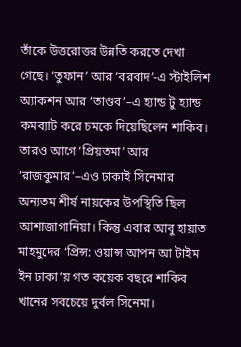তাঁকে উত্তরোত্তর উন্নতি করতে দেখা গেছে। ‘তুফান’ আর ‘বরবাদ’-এ স্টাইলিশ অ্যাকশন আর ‘তাণ্ডব’–এ হ্যান্ড টু হ্যান্ড কমব্যাট করে চমকে দিয়েছিলেন শাকিব। তারও আগে ‘প্রিয়তমা’ আর ‘রাজকুমার’–এও ঢাকাই সিনেমার অন্যতম শীর্ষ নায়কের উপস্থিতি ছিল আশাজাগানিয়া। কিন্তু এবার আবু হায়াত মাহমুদের ‘প্রিন্স: ওয়ান্স আপন আ টাইম ইন ঢাকা’য় গত কয়েক বছরে শাকিব খানের সবচেয়ে দুর্বল সিনেমা।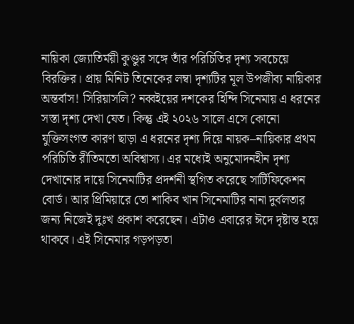নায়িকা জ্যোতির্ময়ী কুণ্ডুর সঙ্গে তাঁর পরিচিতির দৃশ্য সবচেয়ে বিরক্তির। প্রায় মিনিট তিনেকের লম্বা দৃশ্যটির মূল উপজীব্য নায়িকার অন্তর্বাস! সিরিয়াসলি? নব্বইয়ের দশকের হিন্দি সিনেমায় এ ধরনের সস্তা দৃশ্য দেখা যেত। কিন্তু এই ২০২৬ সালে এসে কোনো যুক্তিসংগত কারণ ছাড়া এ ধরনের দৃশ্য দিয়ে নায়ক–নায়িকার প্রথম পরিচিতি রীতিমতো অবিশ্বাস্য। এর মধ্যেই অনুমোদনহীন দৃশ্য দেখানোর দায়ে সিনেমাটির প্রদর্শনী স্থগিত করেছে সার্টিফিকেশন বোর্ড। আর প্রিমিয়ারে তো শাকিব খান সিনেমাটির নানা দুর্বলতার জন্য নিজেই দুঃখ প্রকাশ করেছেন। এটাও এবারের ঈদে দৃষ্টান্ত হয়ে থাকবে। এই সিনেমার গড়পড়তা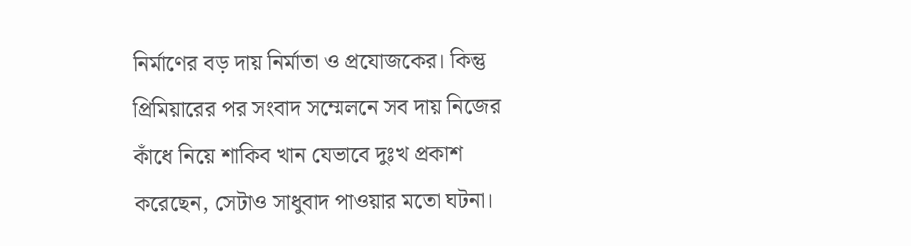নির্মাণের বড় দায় নির্মাতা ও প্রযোজকের। কিন্তু প্রিমিয়ারের পর সংবাদ সম্মেলনে সব দায় নিজের কাঁধে নিয়ে শাকিব খান যেভাবে দুঃখ প্রকাশ করেছেন, সেটাও সাধুবাদ পাওয়ার মতো ঘটনা।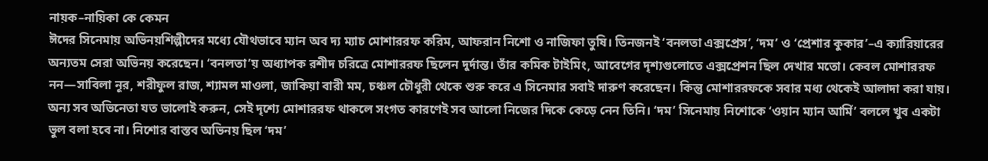নায়ক–নায়িকা কে কেমন
ঈদের সিনেমায় অভিনয়শিল্পীদের মধ্যে যৌথভাবে ম্যান অব দ্য ম্যাচ মোশাররফ করিম, আফরান নিশো ও নাজিফা তুষি। তিনজনই ‘বনলতা এক্সপ্রেস’, ‘দম’ ও ‘প্রেশার কুকার’–এ ক্যারিয়ারের অন্যতম সেরা অভিনয় করেছেন। ‘বনলতা’য় অধ্যাপক রশীদ চরিত্রে মোশাররফ ছিলেন দুর্দান্ত। তাঁর কমিক টাইমিং, আবেগের দৃশ্যগুলোতে এক্সপ্রেশন ছিল দেখার মতো। কেবল মোশাররফ নন—সাবিলা নূর, শরীফুল রাজ, শ্যামল মাওলা, জাকিয়া বারী মম, চঞ্চল চৌধুরী থেকে শুরু করে এ সিনেমার সবাই দারুণ করেছেন। কিন্তু মোশাররফকে সবার মধ্য থেকেই আলাদা করা যায়। অন্য সব অভিনেতা যত ভালোই করুন, সেই দৃশ্যে মোশাররফ থাকলে সংগত কারণেই সব আলো নিজের দিকে কেড়ে নেন তিনি। ‘দম’ সিনেমায় নিশোকে ‘ওয়ান ম্যান আর্মি’ বললে খুব একটা ভুল বলা হবে না। নিশোর বাস্তব অভিনয় ছিল ‘দম’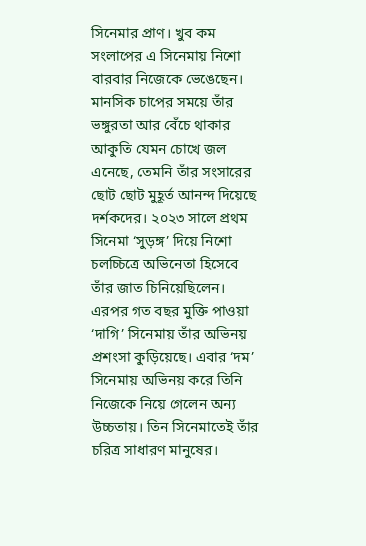সিনেমার প্রাণ। খুব কম সংলাপের এ সিনেমায় নিশো বারবার নিজেকে ভেঙেছেন। মানসিক চাপের সময়ে তাঁর ভঙ্গুরতা আর বেঁচে থাকার আকুতি যেমন চোখে জল এনেছে, তেমনি তাঁর সংসারের ছোট ছোট মুহূর্ত আনন্দ দিয়েছে দর্শকদের। ২০২৩ সালে প্রথম সিনেমা ‘সুড়ঙ্গ’ দিয়ে নিশো চলচ্চিত্রে অভিনেতা হিসেবে তাঁর জাত চিনিয়েছিলেন। এরপর গত বছর মুক্তি পাওয়া ‘দাগি’ সিনেমায় তাঁর অভিনয় প্রশংসা কুড়িয়েছে। এবার ‘দম’ সিনেমায় অভিনয় করে তিনি নিজেকে নিয়ে গেলেন অন্য উচ্চতায়। তিন সিনেমাতেই তাঁর চরিত্র সাধারণ মানুষের।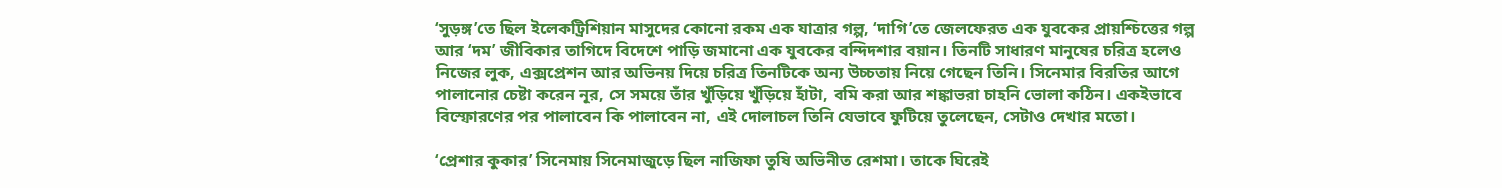‘সুড়ঙ্গ’তে ছিল ইলেকট্রিশিয়ান মাসুদের কোনো রকম এক যাত্রার গল্প, ‘দাগি’তে জেলফেরত এক যুবকের প্রায়শ্চিত্তের গল্প আর ‘দম’ জীবিকার তাগিদে বিদেশে পাড়ি জমানো এক যুবকের বন্দিদশার বয়ান। তিনটি সাধারণ মানুষের চরিত্র হলেও নিজের লুক, এক্সপ্রেশন আর অভিনয় দিয়ে চরিত্র তিনটিকে অন্য উচ্চতায় নিয়ে গেছেন তিনি। সিনেমার বিরতির আগে পালানোর চেষ্টা করেন নূর, সে সময়ে তাঁর খুঁড়িয়ে খুঁড়িয়ে হাঁটা, বমি করা আর শঙ্কাভরা চাহনি ভোলা কঠিন। একইভাবে বিস্ফোরণের পর পালাবেন কি পালাবেন না, এই দোলাচল তিনি যেভাবে ফুটিয়ে তুলেছেন, সেটাও দেখার মতো।

‘প্রেশার কুকার’ সিনেমায় সিনেমাজুড়ে ছিল নাজিফা তুষি অভিনীত রেশমা। তাকে ঘিরেই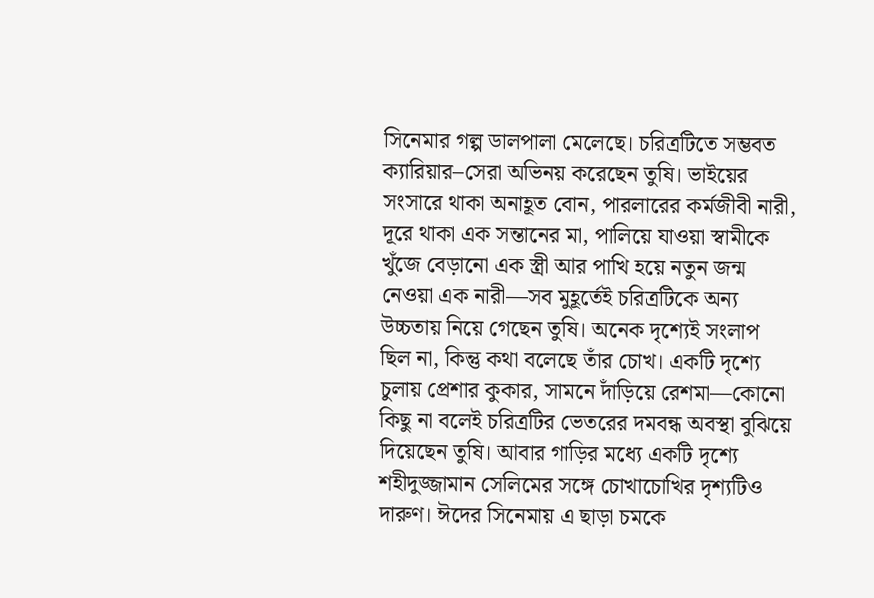সিনেমার গল্প ডালপালা মেলেছে। চরিত্রটিতে সম্ভবত ক্যারিয়ার–সেরা অভিনয় করেছেন তুষি। ভাইয়ের সংসারে থাকা অনাহূত বোন, পারলারের কর্মজীবী নারী, দূরে থাকা এক সন্তানের মা, পালিয়ে যাওয়া স্বামীকে খুঁজে বেড়ানো এক স্ত্রী আর পাখি হয়ে নতুন জন্ম নেওয়া এক নারী—সব মুহূর্তেই চরিত্রটিকে অন্য উচ্চতায় নিয়ে গেছেন তুষি। অনেক দৃশ্যেই সংলাপ ছিল না, কিন্তু কথা বলেছে তাঁর চোখ। একটি দৃশ্যে চুলায় প্রেশার কুকার, সামনে দাঁড়িয়ে রেশমা—কোনো কিছু না বলেই চরিত্রটির ভেতরের দমবন্ধ অবস্থা বুঝিয়ে দিয়েছেন তুষি। আবার গাড়ির মধ্যে একটি দৃশ্যে শহীদুজ্জামান সেলিমের সঙ্গে চোখাচোখির দৃশ্যটিও দারুণ। ঈদের সিনেমায় এ ছাড়া চমকে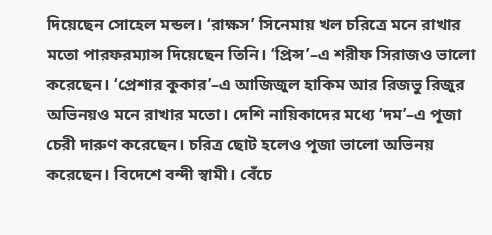দিয়েছেন সোহেল মন্ডল। ‘রাক্ষস’ সিনেমায় খল চরিত্রে মনে রাখার মতো পারফরম্যান্স দিয়েছেন তিনি। ‘প্রিন্স’–এ শরীফ সিরাজও ভালো করেছেন। ‘প্রেশার কুকার’–এ আজিজুল হাকিম আর রিজভু রিজুর অভিনয়ও মনে রাখার মতো। দেশি নায়িকাদের মধ্যে ‘দম’–এ পূজা চেরী দারুণ করেছেন। চরিত্র ছোট হলেও পূজা ভালো অভিনয় করেছেন। বিদেশে বন্দী স্বামী। বেঁচে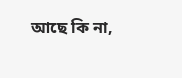আছে কি না,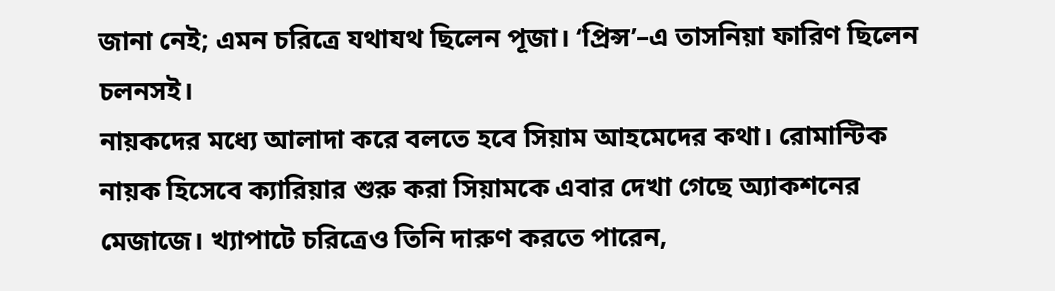জানা নেই; এমন চরিত্রে যথাযথ ছিলেন পূজা। ‘প্রিন্স’–এ তাসনিয়া ফারিণ ছিলেন চলনসই।
নায়কদের মধ্যে আলাদা করে বলতে হবে সিয়াম আহমেদের কথা। রোমান্টিক নায়ক হিসেবে ক্যারিয়ার শুরু করা সিয়ামকে এবার দেখা গেছে অ্যাকশনের মেজাজে। খ্যাপাটে চরিত্রেও তিনি দারুণ করতে পারেন,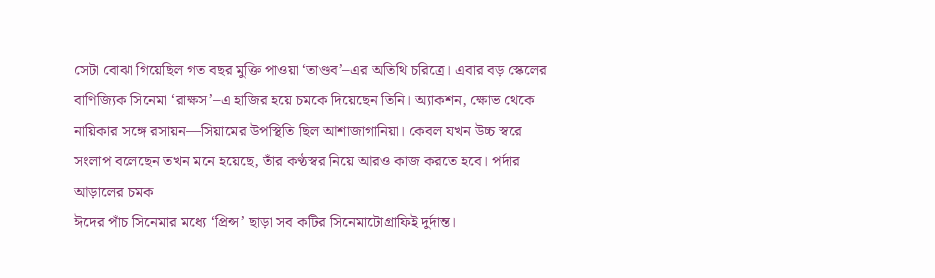সেটা বোঝা গিয়েছিল গত বছর মুক্তি পাওয়া ‘তাণ্ডব’–এর অতিথি চরিত্রে। এবার বড় স্কেলের বাণিজ্যিক সিনেমা ‘রাক্ষস’–এ হাজির হয়ে চমকে দিয়েছেন তিনি। অ্যাকশন, ক্ষোভ থেকে নায়িকার সঙ্গে রসায়ন—সিয়ামের উপস্থিতি ছিল আশাজাগানিয়া। কেবল যখন উচ্চ স্বরে সংলাপ বলেছেন তখন মনে হয়েছে, তাঁর কণ্ঠস্বর নিয়ে আরও কাজ করতে হবে। পর্দার আড়ালের চমক
ঈদের পাঁচ সিনেমার মধ্যে ‘প্রিন্স’ ছাড়া সব কটির সিনেমাটোগ্রাফিই দুর্দান্ত।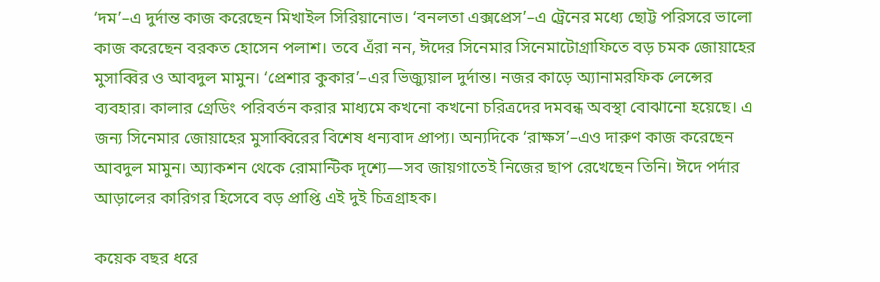‘দম’–এ দুর্দান্ত কাজ করেছেন মিখাইল সিরিয়ানোভ। ‘বনলতা এক্সপ্রেস’–এ ট্রেনের মধ্যে ছোট্ট পরিসরে ভালো কাজ করেছেন বরকত হোসেন পলাশ। তবে এঁরা নন, ঈদের সিনেমার সিনেমাটোগ্রাফিতে বড় চমক জোয়াহের মুসাব্বির ও আবদুল মামুন। ‘প্রেশার কুকার’–এর ভিজ্যুয়াল দুর্দান্ত। নজর কাড়ে অ্যানামরফিক লেন্সের ব্যবহার। কালার গ্রেডিং পরিবর্তন করার মাধ্যমে কখনো কখনো চরিত্রদের দমবন্ধ অবস্থা বোঝানো হয়েছে। এ জন্য সিনেমার জোয়াহের মুসাব্বিরের বিশেষ ধন্যবাদ প্রাপ্য। অন্যদিকে ‘রাক্ষস’–এও দারুণ কাজ করেছেন আবদুল মামুন। অ্যাকশন থেকে রোমান্টিক দৃশ্যে—সব জায়গাতেই নিজের ছাপ রেখেছেন তিনি। ঈদে পর্দার আড়ালের কারিগর হিসেবে বড় প্রাপ্তি এই দুই চিত্রগ্রাহক।

কয়েক বছর ধরে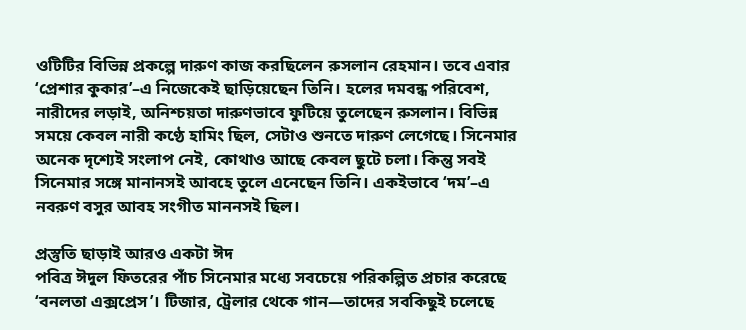ওটিটির বিভিন্ন প্রকল্পে দারুণ কাজ করছিলেন রুসলান রেহমান। তবে এবার ‘প্রেশার কুকার’–এ নিজেকেই ছাড়িয়েছেন তিনি। হলের দমবন্ধ পরিবেশ, নারীদের লড়াই, অনিশ্চয়তা দারুণভাবে ফুটিয়ে তুলেছেন রুসলান। বিভিন্ন সময়ে কেবল নারী কণ্ঠে হামিং ছিল, সেটাও শুনতে দারুণ লেগেছে। সিনেমার অনেক দৃশ্যেই সংলাপ নেই, কোথাও আছে কেবল ছুটে চলা। কিন্তু সবই সিনেমার সঙ্গে মানানসই আবহে তুলে এনেছেন তিনি। একইভাবে ‘দম’–এ নবরুণ বসুর আবহ সংগীত মাননসই ছিল।

প্রস্তুতি ছাড়াই আরও একটা ঈদ
পবিত্র ঈদুল ফিতরের পাঁচ সিনেমার মধ্যে সবচেয়ে পরিকল্পিত প্রচার করেছে ‘বনলতা এক্সপ্রেস’। টিজার, ট্রেলার থেকে গান—তাদের সবকিছুই চলেছে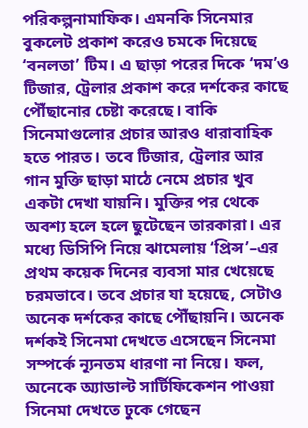পরিকল্পনামাফিক। এমনকি সিনেমার বুকলেট প্রকাশ করেও চমকে দিয়েছে ‘বনলতা’ টিম। এ ছাড়া পরের দিকে ‘দম’ও টিজার, ট্রেলার প্রকাশ করে দর্শকের কাছে পৌঁছানোর চেষ্টা করেছে। বাকি সিনেমাগুলোর প্রচার আরও ধারাবাহিক হতে পারত। তবে টিজার, ট্রেলার আর গান মুক্তি ছাড়া মাঠে নেমে প্রচার খুব একটা দেখা যায়নি। মুক্তির পর থেকে অবশ্য হলে হলে ছুটেছেন তারকারা। এর মধ্যে ডিসিপি নিয়ে ঝামেলায় ‘প্রিন্স’–এর প্রথম কয়েক দিনের ব্যবসা মার খেয়েছে চরমভাবে। তবে প্রচার যা হয়েছে, সেটাও অনেক দর্শকের কাছে পৌঁছায়নি। অনেক দর্শকই সিনেমা দেখতে এসেছেন সিনেমা সম্পর্কে ন্যূনতম ধারণা না নিয়ে। ফল, অনেকে অ্যাডাল্ট সার্টিফিকেশন পাওয়া সিনেমা দেখতে ঢুকে গেছেন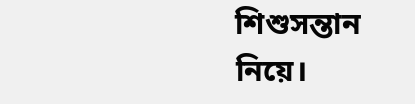শিশুসন্তান নিয়ে।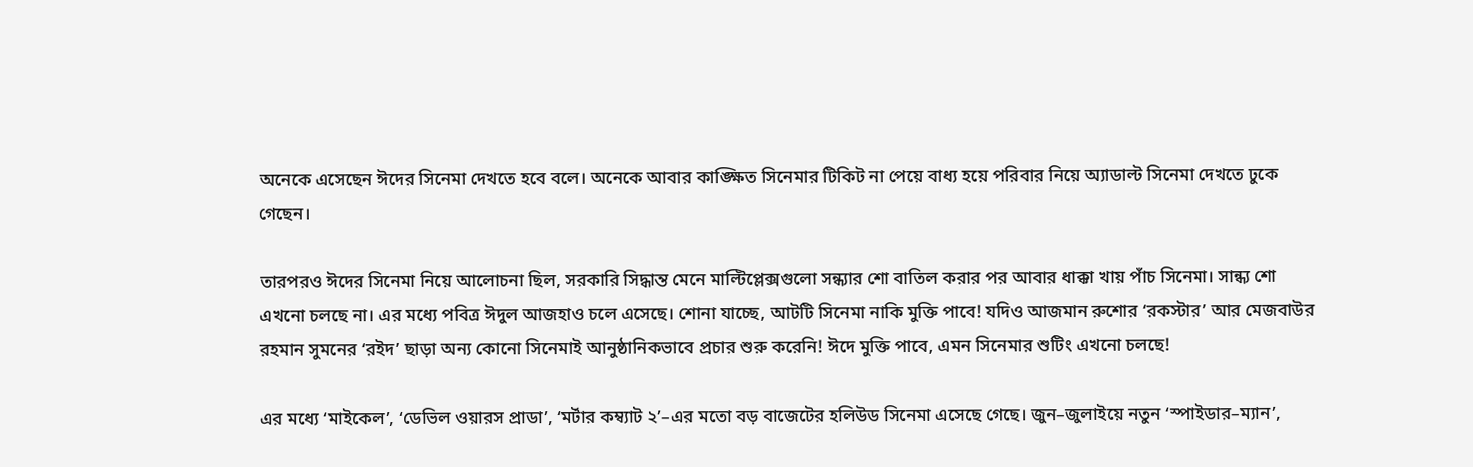অনেকে এসেছেন ঈদের সিনেমা দেখতে হবে বলে। অনেকে আবার কাঙ্ক্ষিত সিনেমার টিকিট না পেয়ে বাধ্য হয়ে পরিবার নিয়ে অ্যাডাল্ট সিনেমা দেখতে ঢুকে গেছেন।

তারপরও ঈদের সিনেমা নিয়ে আলোচনা ছিল, সরকারি সিদ্ধান্ত মেনে মাল্টিপ্লেক্সগুলো সন্ধ্যার শো বাতিল করার পর আবার ধাক্কা খায় পাঁচ সিনেমা। সান্ধ্য শো এখনো চলছে না। এর মধ্যে পবিত্র ঈদুল আজহাও চলে এসেছে। শোনা যাচ্ছে, আটটি সিনেমা নাকি মুক্তি পাবে! যদিও আজমান রুশোর ‘রকস্টার’ আর মেজবাউর রহমান সুমনের ‘রইদ’ ছাড়া অন্য কোনো সিনেমাই আনুষ্ঠানিকভাবে প্রচার শুরু করেনি! ঈদে মুক্তি পাবে, এমন সিনেমার শুটিং এখনো চলছে!

এর মধ্যে ‘মাইকেল’, ‘ডেভিল ওয়ারস প্রাডা’, ‘মর্টার কম্ব্যাট ২’–এর মতো বড় বাজেটের হলিউড সিনেমা এসেছে গেছে। জুন–জুলাইয়ে নতুন ‘স্পাইডার–ম্যান’,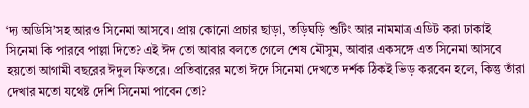‘দ্য অডিসি’সহ আরও সিনেমা আসবে। প্রায় কোনো প্রচার ছাড়া, তড়িঘড়ি শুটিং আর নামমাত্র এডিট করা ঢাকাই সিনেমা কি পারবে পাল্লা দিতে? এই ঈদ তো আবার বলতে গেলে শেষ মৌসুম, আবার একসঙ্গে এত সিনেমা আসবে হয়তো আগামী বছরের ঈদুল ফিতরে। প্রতিবারের মতো ঈদে সিনেমা দেখতে দর্শক ঠিকই ভিড় করবেন হলে, কিন্তু তাঁরা দেখার মতো যথেষ্ট দেশি সিনেমা পাবেন তো?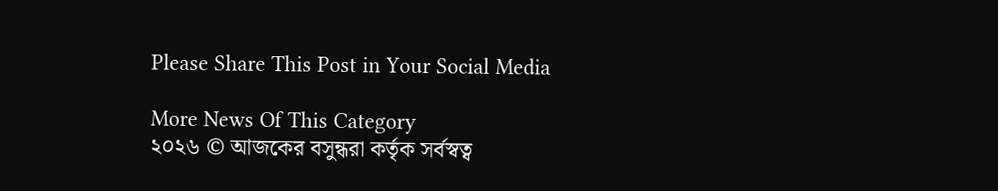Please Share This Post in Your Social Media

More News Of This Category
২০২৬ © আজকের বসুন্ধরা কর্তৃক সর্বস্বত্ব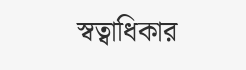স্বত্বাধিকার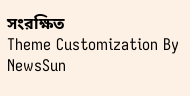সংরক্ষিত
Theme Customization By NewsSun